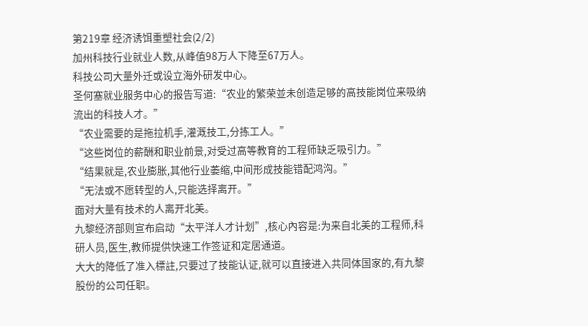第219章 经济诱饵重塑社会(2/2)
加州科技行业就业人数,从峰值98万人下降至67万人。
科技公司大量外迁或设立海外研发中心。
圣何塞就业服务中心的报告写道:“农业的繁荣並未创造足够的高技能岗位来吸纳流出的科技人才。”
“农业需要的是拖拉机手,灌溉技工,分拣工人。”
“这些岗位的薪酬和职业前景,对受过高等教育的工程师缺乏吸引力。”
“结果就是,农业膨胀,其他行业萎缩,中间形成技能错配鸿沟。”
“无法或不愿转型的人,只能选择离开。”
面对大量有技术的人离开北美。
九黎经济部则宣布启动“太平洋人才计划”,核心內容是:为来自北美的工程师,科研人员,医生,教师提供快速工作签证和定居通道。
大大的降低了准入標註,只要过了技能认证,就可以直接进入共同体国家的,有九黎股份的公司任职。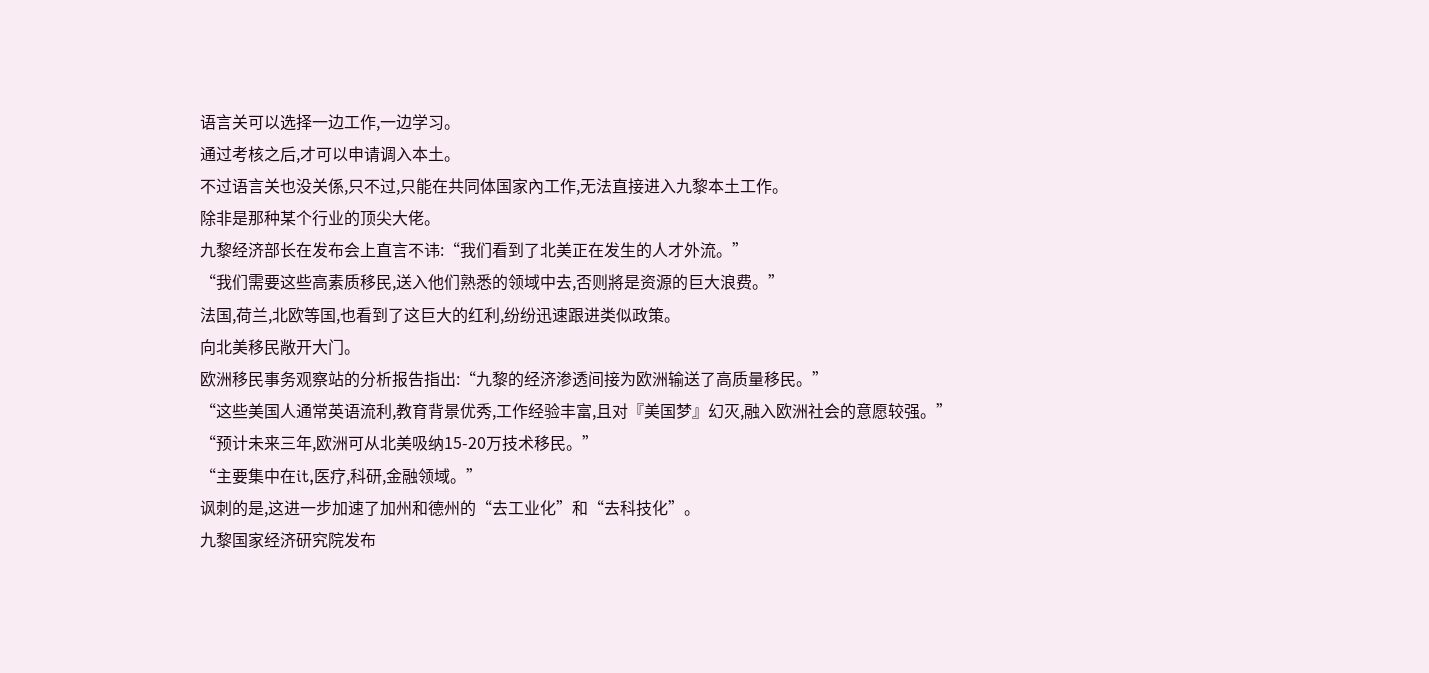语言关可以选择一边工作,一边学习。
通过考核之后,才可以申请调入本土。
不过语言关也没关係,只不过,只能在共同体国家內工作,无法直接进入九黎本土工作。
除非是那种某个行业的顶尖大佬。
九黎经济部长在发布会上直言不讳:“我们看到了北美正在发生的人才外流。”
“我们需要这些高素质移民,送入他们熟悉的领域中去,否则將是资源的巨大浪费。”
法国,荷兰,北欧等国,也看到了这巨大的红利,纷纷迅速跟进类似政策。
向北美移民敞开大门。
欧洲移民事务观察站的分析报告指出:“九黎的经济渗透间接为欧洲输送了高质量移民。”
“这些美国人通常英语流利,教育背景优秀,工作经验丰富,且对『美国梦』幻灭,融入欧洲社会的意愿较强。”
“预计未来三年,欧洲可从北美吸纳15-20万技术移民。”
“主要集中在it,医疗,科研,金融领域。”
讽刺的是,这进一步加速了加州和德州的“去工业化”和“去科技化”。
九黎国家经济研究院发布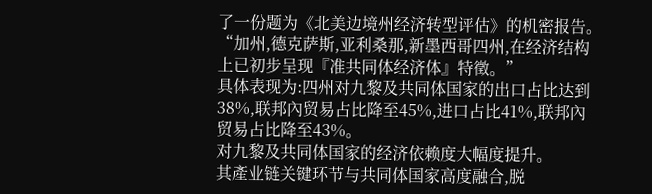了一份题为《北美边境州经济转型评估》的机密报告。
“加州,德克萨斯,亚利桑那,新墨西哥四州,在经济结构上已初步呈现『准共同体经济体』特徵。”
具体表现为:四州对九黎及共同体国家的出口占比达到38%,联邦內贸易占比降至45%,进口占比41%,联邦內贸易占比降至43%。
对九黎及共同体国家的经济依赖度大幅度提升。
其產业链关键环节与共同体国家高度融合,脱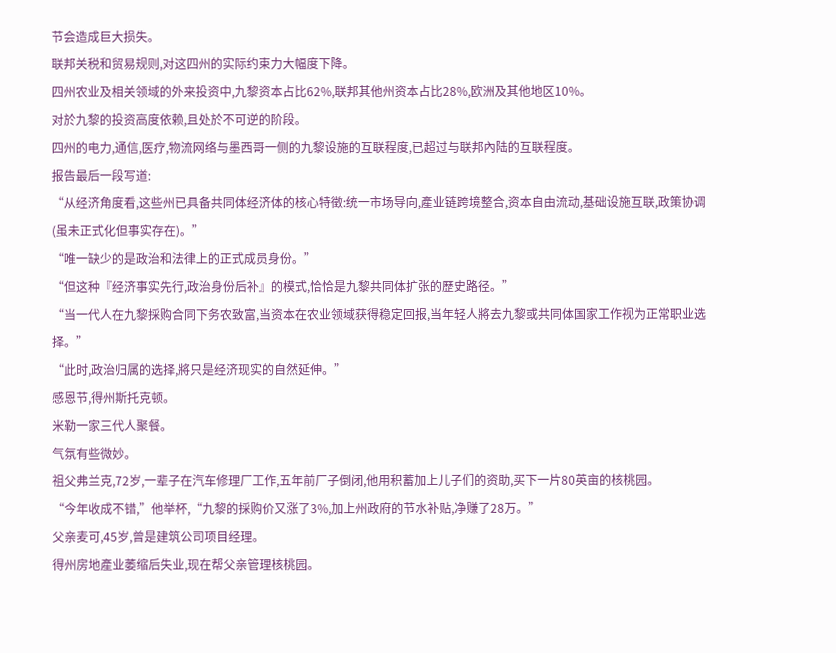节会造成巨大损失。
联邦关税和贸易规则,对这四州的实际约束力大幅度下降。
四州农业及相关领域的外来投资中,九黎资本占比62%,联邦其他州资本占比28%,欧洲及其他地区10%。
对於九黎的投资高度依赖,且处於不可逆的阶段。
四州的电力,通信,医疗,物流网络与墨西哥一侧的九黎设施的互联程度,已超过与联邦內陆的互联程度。
报告最后一段写道:
“从经济角度看,这些州已具备共同体经济体的核心特徵:统一市场导向,產业链跨境整合,资本自由流动,基础设施互联,政策协调(虽未正式化但事实存在)。”
“唯一缺少的是政治和法律上的正式成员身份。”
“但这种『经济事实先行,政治身份后补』的模式,恰恰是九黎共同体扩张的歷史路径。”
“当一代人在九黎採购合同下务农致富,当资本在农业领域获得稳定回报,当年轻人將去九黎或共同体国家工作视为正常职业选择。”
“此时,政治归属的选择,將只是经济现实的自然延伸。”
感恩节,得州斯托克顿。
米勒一家三代人聚餐。
气氛有些微妙。
祖父弗兰克,72岁,一辈子在汽车修理厂工作,五年前厂子倒闭,他用积蓄加上儿子们的资助,买下一片80英亩的核桃园。
“今年收成不错,”他举杯,“九黎的採购价又涨了3%,加上州政府的节水补贴,净赚了28万。”
父亲麦可,45岁,曾是建筑公司项目经理。
得州房地產业萎缩后失业,现在帮父亲管理核桃园。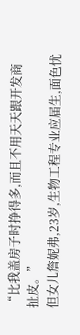“比我盖房子时挣得多,而且不用天天跟开发商扯皮。”
但女儿詹妮弗,23岁,生物工程专业应届生,面色忧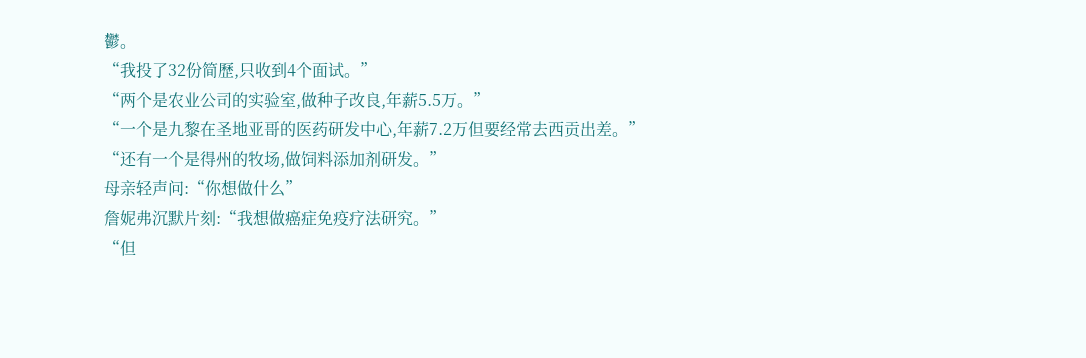鬱。
“我投了32份简歷,只收到4个面试。”
“两个是农业公司的实验室,做种子改良,年薪5.5万。”
“一个是九黎在圣地亚哥的医药研发中心,年薪7.2万但要经常去西贡出差。”
“还有一个是得州的牧场,做饲料添加剂研发。”
母亲轻声问:“你想做什么”
詹妮弗沉默片刻:“我想做癌症免疫疗法研究。”
“但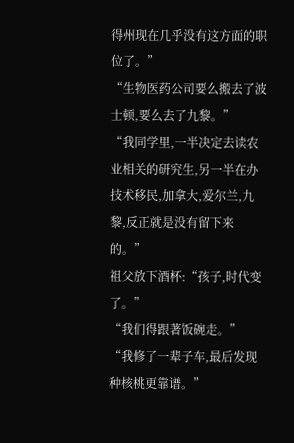得州现在几乎没有这方面的职位了。”
“生物医药公司要么搬去了波士顿,要么去了九黎。”
“我同学里,一半决定去读农业相关的研究生,另一半在办技术移民,加拿大,爱尔兰,九黎,反正就是没有留下来的。”
祖父放下酒杯:“孩子,时代变了。”
“我们得跟著饭碗走。”
“我修了一辈子车,最后发现种核桃更靠谱。”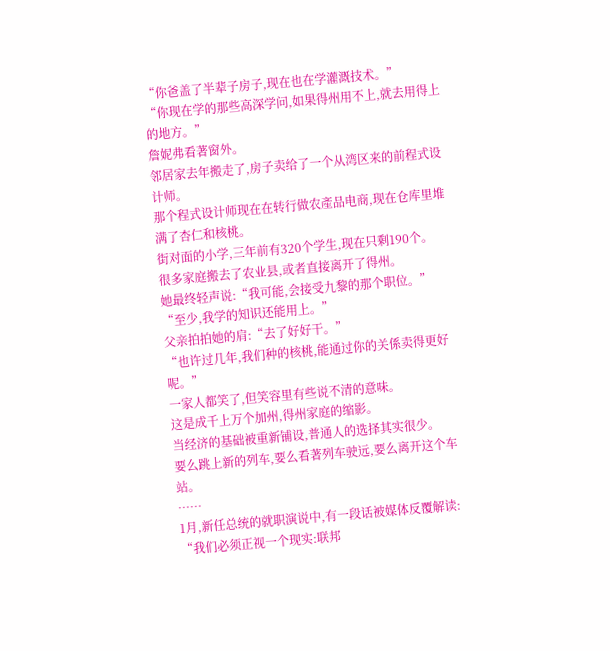“你爸盖了半辈子房子,现在也在学灌溉技术。”
“你现在学的那些高深学问,如果得州用不上,就去用得上的地方。”
詹妮弗看著窗外。
邻居家去年搬走了,房子卖给了一个从湾区来的前程式设计师。
那个程式设计师现在在转行做农產品电商,现在仓库里堆满了杏仁和核桃。
街对面的小学,三年前有320个学生,现在只剩190个。
很多家庭搬去了农业县,或者直接离开了得州。
她最终轻声说:“我可能,会接受九黎的那个职位。”
“至少,我学的知识还能用上。”
父亲拍拍她的肩:“去了好好干。”
“也许过几年,我们种的核桃,能通过你的关係卖得更好呢。”
一家人都笑了,但笑容里有些说不清的意味。
这是成千上万个加州,得州家庭的缩影。
当经济的基础被重新铺设,普通人的选择其实很少。
要么跳上新的列车,要么看著列车驶远,要么离开这个车站。
……
1月,新任总统的就职演说中,有一段话被媒体反覆解读:
“我们必须正视一个现实:联邦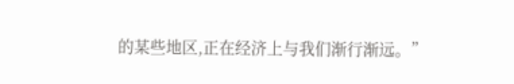的某些地区,正在经济上与我们渐行渐远。”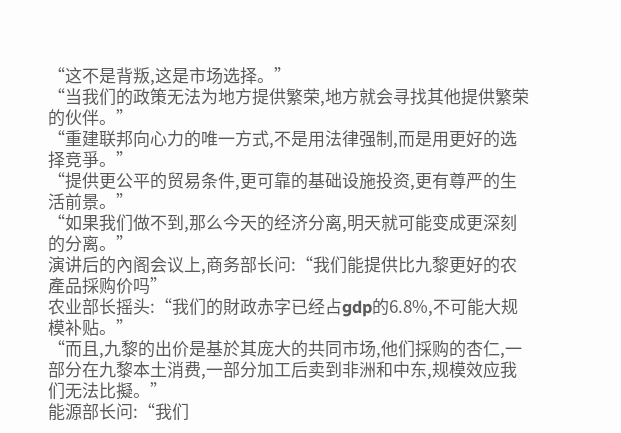“这不是背叛,这是市场选择。”
“当我们的政策无法为地方提供繁荣,地方就会寻找其他提供繁荣的伙伴。”
“重建联邦向心力的唯一方式,不是用法律强制,而是用更好的选择竞爭。”
“提供更公平的贸易条件,更可靠的基础设施投资,更有尊严的生活前景。”
“如果我们做不到,那么今天的经济分离,明天就可能变成更深刻的分离。”
演讲后的內阁会议上,商务部长问:“我们能提供比九黎更好的农產品採购价吗”
农业部长摇头:“我们的財政赤字已经占gdp的6.8%,不可能大规模补贴。”
“而且,九黎的出价是基於其庞大的共同市场,他们採购的杏仁,一部分在九黎本土消费,一部分加工后卖到非洲和中东,规模效应我们无法比擬。”
能源部长问:“我们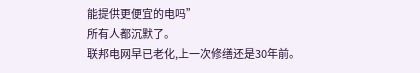能提供更便宜的电吗”
所有人都沉默了。
联邦电网早已老化,上一次修缮还是30年前。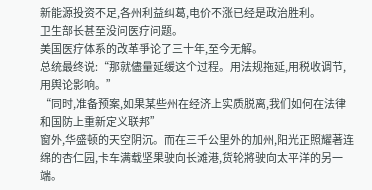新能源投资不足,各州利益纠葛,电价不涨已经是政治胜利。
卫生部长甚至没问医疗问题。
美国医疗体系的改革爭论了三十年,至今无解。
总统最终说:“那就儘量延缓这个过程。用法规拖延,用税收调节,用舆论影响。”
“同时,准备预案,如果某些州在经济上实质脱离,我们如何在法律和国防上重新定义联邦”
窗外,华盛顿的天空阴沉。而在三千公里外的加州,阳光正照耀著连绵的杏仁园,卡车满载坚果驶向长滩港,货轮將驶向太平洋的另一端。